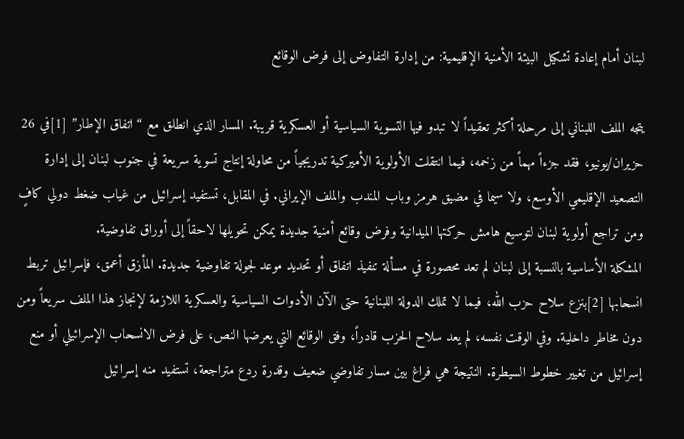لبنان أمام إعادة تشكيل البيئة الأمنية الإقليمية: من إدارة التفاوض إلى فرض الوقائع

يتجه الملف اللبناني إلى مرحلة أكثر تعقيداً لا تبدو فيها التسوية السياسية أو العسكرية قريبة. المسار الذي انطلق مع “اتفاق الإطار” [1]في 26 حزيران/يونيو، فقد جزءاً مهماً من زخمه، فيما انتقلت الأولوية الأميركية تدريجياً من محاولة إنتاج تسوية سريعة في جنوب لبنان إلى إدارة التصعيد الإقليمي الأوسع، ولا سيما في مضيق هرمز وباب المندب والملف الإيراني. في المقابل، تستفيد إسرائيل من غياب ضغط دولي كافٍ ومن تراجع أولوية لبنان لتوسيع هامش حركتها الميدانية وفرض وقائع أمنية جديدة يمكن تحويلها لاحقاً إلى أوراق تفاوضية.
المشكلة الأساسية بالنسبة إلى لبنان لم تعد محصورة في مسألة تنفيذ اتفاق أو تحديد موعد لجولة تفاوضية جديدة. المأزق أعمق، فإسرائيل تربط انسحابها [2]بنزع سلاح حزب الله، فيما لا تملك الدولة اللبنانية حتى الآن الأدوات السياسية والعسكرية اللازمة لإنجاز هذا الملف سريعاً ومن دون مخاطر داخلية. وفي الوقت نفسه، لم يعد سلاح الحزب قادراً، وفق الوقائع التي يعرضها النص، على فرض الانسحاب الإسرائيلي أو منع إسرائيل من تغيير خطوط السيطرة. النتيجة هي فراغ بين مسار تفاوضي ضعيف وقدرة ردع متراجعة، تستفيد منه إسرائيل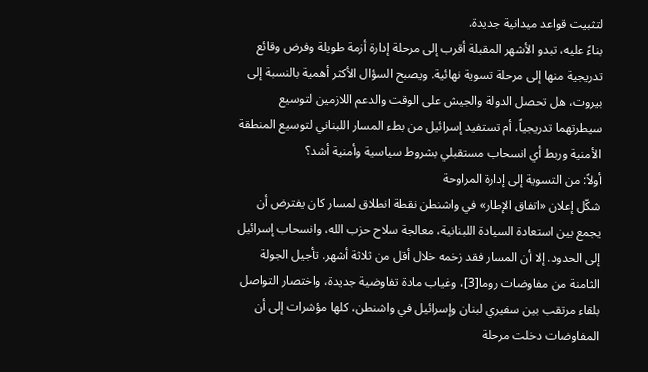لتثبيت قواعد ميدانية جديدة.
بناءً عليه، تبدو الأشهر المقبلة أقرب إلى مرحلة إدارة أزمة طويلة وفرض وقائع تدريجية منها إلى مرحلة تسوية نهائية. ويصبح السؤال الأكثر أهمية بالنسبة إلى بيروت، هل تحصل الدولة والجيش على الوقت والدعم اللازمين لتوسيع سيطرتهما تدريجياً، أم تستفيد إسرائيل من بطء المسار اللبناني لتوسيع المنطقة الأمنية وربط أي انسحاب مستقبلي بشروط سياسية وأمنية أشد؟
أولاً: من التسوية إلى إدارة المراوحة
شكّل إعلان «اتفاق الإطار» في واشنطن نقطة انطلاق لمسار كان يفترض أن يجمع بين استعادة السيادة اللبنانية، معالجة سلاح حزب الله، وانسحاب إسرائيل إلى الحدود. إلا أن المسار فقد زخمه خلال أقل من ثلاثة أشهر. تأجيل الجولة الثامنة من مفاوضات روما[3]، وغياب مادة تفاوضية جديدة، واختصار التواصل بلقاء مرتقب بين سفيري لبنان وإسرائيل في واشنطن، كلها مؤشرات إلى أن المفاوضات دخلت مرحلة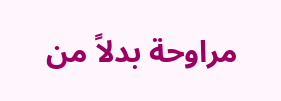مراوحة بدلاً من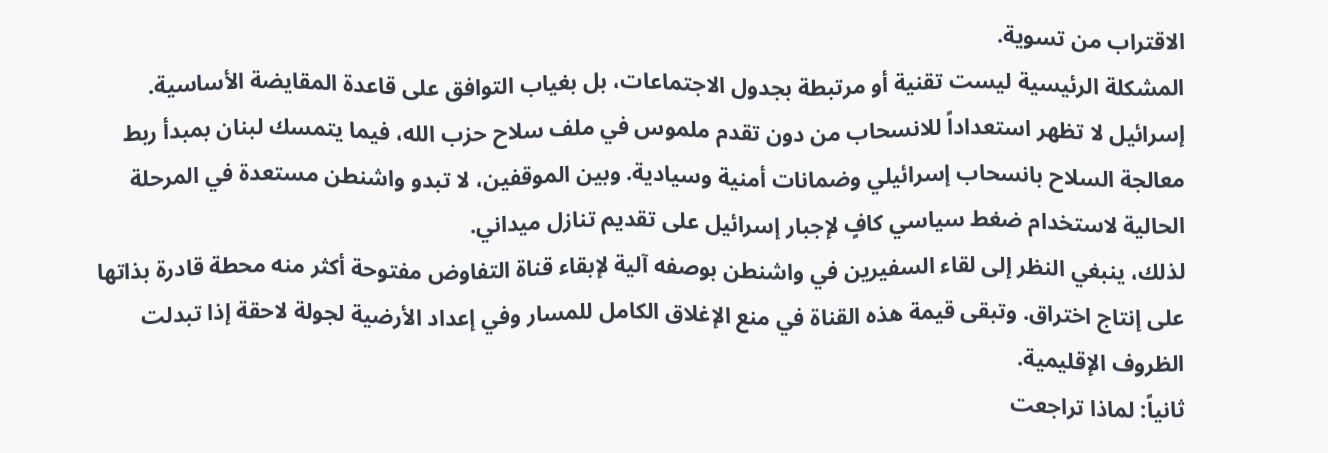الاقتراب من تسوية.
المشكلة الرئيسية ليست تقنية أو مرتبطة بجدول الاجتماعات، بل بغياب التوافق على قاعدة المقايضة الأساسية. إسرائيل لا تظهر استعداداً للانسحاب من دون تقدم ملموس في ملف سلاح حزب الله، فيما يتمسك لبنان بمبدأ ربط معالجة السلاح بانسحاب إسرائيلي وضمانات أمنية وسيادية. وبين الموقفين، لا تبدو واشنطن مستعدة في المرحلة الحالية لاستخدام ضغط سياسي كافٍ لإجبار إسرائيل على تقديم تنازل ميداني.
لذلك، ينبغي النظر إلى لقاء السفيرين في واشنطن بوصفه آلية لإبقاء قناة التفاوض مفتوحة أكثر منه محطة قادرة بذاتها على إنتاج اختراق. وتبقى قيمة هذه القناة في منع الإغلاق الكامل للمسار وفي إعداد الأرضية لجولة لاحقة إذا تبدلت الظروف الإقليمية.
ثانياً: لماذا تراجعت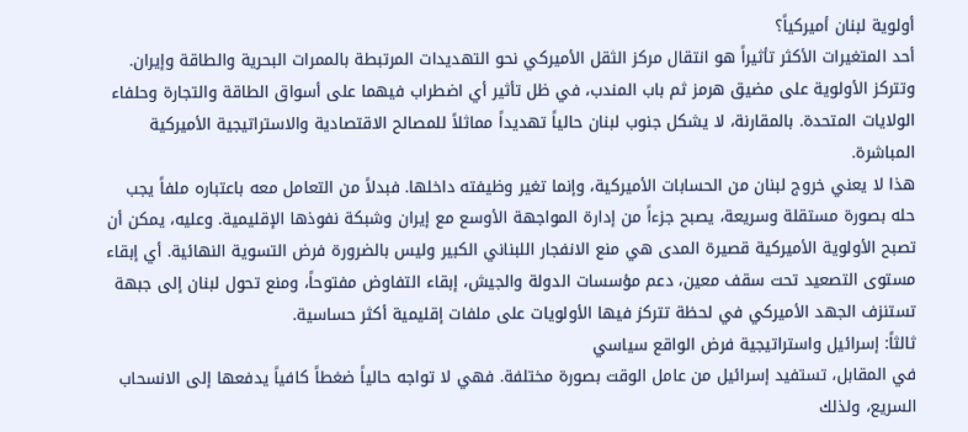أولوية لبنان أميركياً؟
أحد المتغيرات الأكثر تأثيراً هو انتقال مركز الثقل الأميركي نحو التهديدات المرتبطة بالممرات البحرية والطاقة وإيران. وتتركز الأولوية على مضيق هرمز ثم باب المندب، في ظل تأثير أي اضطراب فيهما على أسواق الطاقة والتجارة وحلفاء الولايات المتحدة. بالمقارنة، لا يشكل جنوب لبنان حالياً تهديداً مماثلاً للمصالح الاقتصادية والاستراتيجية الأميركية المباشرة.
هذا لا يعني خروج لبنان من الحسابات الأميركية، وإنما تغير وظيفته داخلها. فبدلاً من التعامل معه باعتباره ملفاً يجب حله بصورة مستقلة وسريعة، يصبح جزءاً من إدارة المواجهة الأوسع مع إيران وشبكة نفوذها الإقليمية. وعليه، يمكن أن تصبح الأولوية الأميركية قصيرة المدى هي منع الانفجار اللبناني الكبير وليس بالضرورة فرض التسوية النهائية. أي إبقاء مستوى التصعيد تحت سقف معين، دعم مؤسسات الدولة والجيش، إبقاء التفاوض مفتوحاً، ومنع تحول لبنان إلى جبهة تستنزف الجهد الأميركي في لحظة تتركز فيها الأولويات على ملفات إقليمية أكثر حساسية.
ثالثاً: إسرائيل واستراتيجية فرض الواقع سياسي
في المقابل، تستفيد إسرائيل من عامل الوقت بصورة مختلفة. فهي لا تواجه حالياً ضغطاً كافياً يدفعها إلى الانسحاب السريع، ولذلك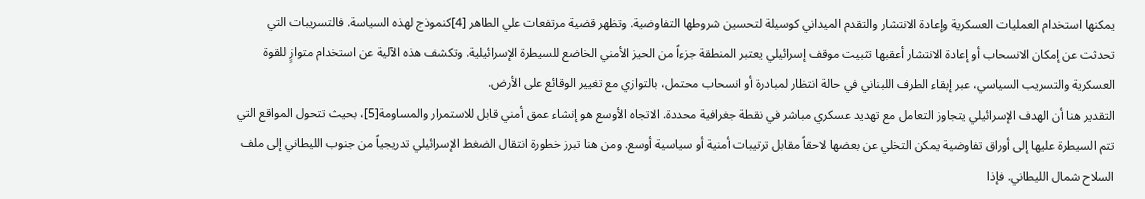يمكنها استخدام العمليات العسكرية وإعادة الانتشار والتقدم الميداني كوسيلة لتحسين شروطها التفاوضية. وتظهر قضية مرتفعات علي الطاهر [4]كنموذج لهذه السياسة. فالتسريبات التي تحدثت عن إمكان الانسحاب أو إعادة الانتشار أعقبها تثبيت موقف إسرائيلي يعتبر المنطقة جزءاً من الحيز الأمني الخاضع للسيطرة الإسرائيلية. وتكشف هذه الآلية عن استخدام متوازٍ للقوة العسكرية والتسريب السياسي، عبر إبقاء الطرف اللبناني في حالة انتظار لمبادرة أو انسحاب محتمل، بالتوازي مع تغيير الوقائع على الأرض.
التقدير هنا أن الهدف الإسرائيلي يتجاوز التعامل مع تهديد عسكري مباشر في نقطة جغرافية محددة. الاتجاه الأوسع هو إنشاء عمق أمني قابل للاستمرار والمساومة[5]، بحيث تتحول المواقع التي تتم السيطرة عليها إلى أوراق تفاوضية يمكن التخلي عن بعضها لاحقاً مقابل ترتيبات أمنية أو سياسية أوسع. ومن هنا تبرز خطورة انتقال الضغط الإسرائيلي تدريجياً من جنوب الليطاني إلى ملف السلاح شمال الليطاني. فإذا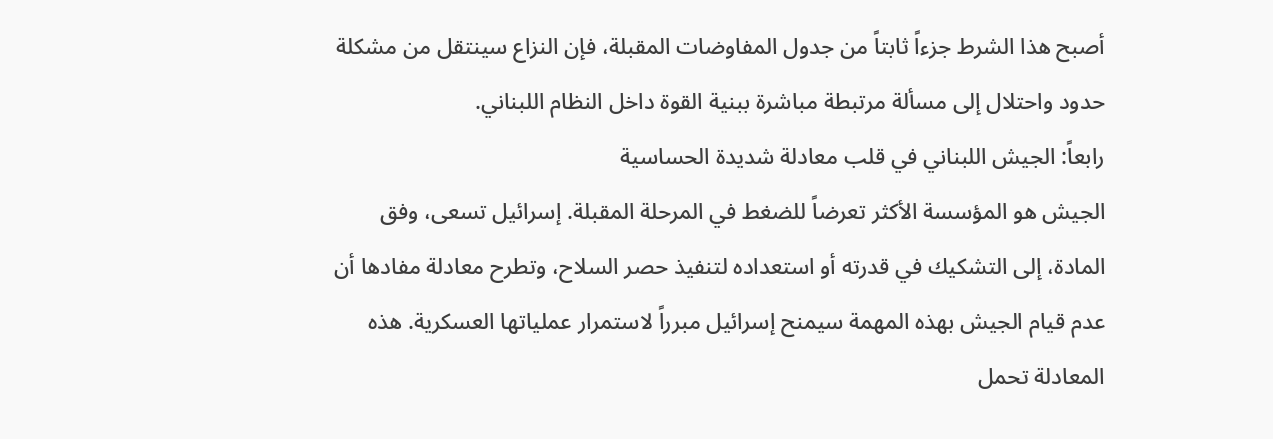أصبح هذا الشرط جزءاً ثابتاً من جدول المفاوضات المقبلة، فإن النزاع سينتقل من مشكلة حدود واحتلال إلى مسألة مرتبطة مباشرة ببنية القوة داخل النظام اللبناني.
رابعاً: الجيش اللبناني في قلب معادلة شديدة الحساسية
الجيش هو المؤسسة الأكثر تعرضاً للضغط في المرحلة المقبلة. إسرائيل تسعى، وفق المادة، إلى التشكيك في قدرته أو استعداده لتنفيذ حصر السلاح، وتطرح معادلة مفادها أن عدم قيام الجيش بهذه المهمة سيمنح إسرائيل مبرراً لاستمرار عملياتها العسكرية. هذه المعادلة تحمل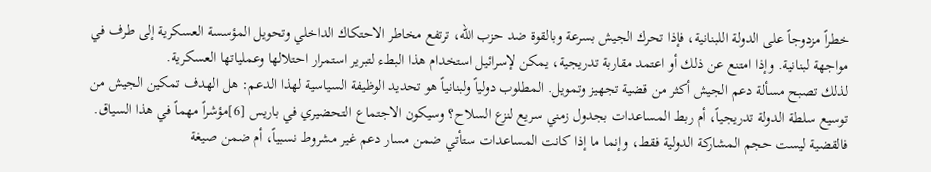خطراً مزدوجاً على الدولة اللبنانية، فإذا تحرك الجيش بسرعة وبالقوة ضد حزب الله، ترتفع مخاطر الاحتكاك الداخلي وتحويل المؤسسة العسكرية إلى طرف في مواجهة لبنانية. وإذا امتنع عن ذلك أو اعتمد مقاربة تدريجية، يمكن لإسرائيل استخدام هذا البطء لتبرير استمرار احتلالها وعملياتها العسكرية.
لذلك تصبح مسألة دعم الجيش أكثر من قضية تجهيز وتمويل. المطلوب دولياً ولبنانياً هو تحديد الوظيفة السياسية لهذا الدعم: هل الهدف تمكين الجيش من توسيع سلطة الدولة تدريجياً، أم ربط المساعدات بجدول زمني سريع لنزع السلاح؟ وسيكون الاجتماع التحضيري في باريس [6]مؤشراً مهماً في هذا السياق. فالقضية ليست حجم المشاركة الدولية فقط، وإنما ما إذا كانت المساعدات ستأتي ضمن مسار دعم غير مشروط نسبياً، أم ضمن صيغة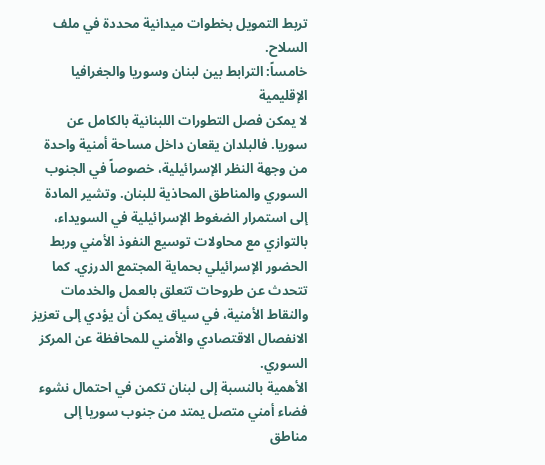تربط التمويل بخطوات ميدانية محددة في ملف السلاح.
خامساً: الترابط بين لبنان وسوريا والجغرافيا الإقليمية
لا يمكن فصل التطورات اللبنانية بالكامل عن سوريا. فالبلدان يقعان داخل مساحة أمنية واحدة من وجهة النظر الإسرائيلية، خصوصاً في الجنوب السوري والمناطق المحاذية للبنان. وتشير المادة إلى استمرار الضغوط الإسرائيلية في السويداء، بالتوازي مع محاولات توسيع النفوذ الأمني وربط الحضور الإسرائيلي بحماية المجتمع الدرزي. كما تتحدث عن طروحات تتعلق بالعمل والخدمات والنقاط الأمنية، في سياق يمكن أن يؤدي إلى تعزيز الانفصال الاقتصادي والأمني للمحافظة عن المركز السوري.
الأهمية بالنسبة إلى لبنان تكمن في احتمال نشوء فضاء أمني متصل يمتد من جنوب سوريا إلى مناطق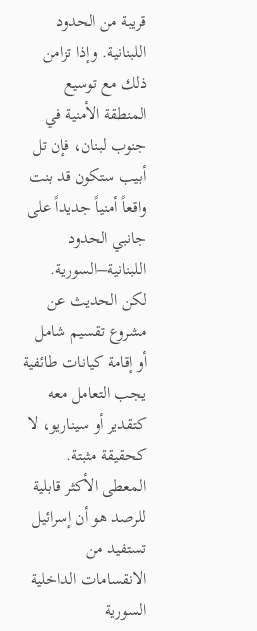قريبة من الحدود اللبنانية. وإذا تزامن ذلك مع توسيع المنطقة الأمنية في جنوب لبنان، فإن تل أبيب ستكون قد بنت واقعاً أمنياً جديداً على جانبي الحدود اللبنانية–السورية. لكن الحديث عن مشروع تقسيم شامل أو إقامة كيانات طائفية يجب التعامل معه كتقدير أو سيناريو، لا كحقيقة مثبتة. المعطى الأكثر قابلية للرصد هو أن إسرائيل تستفيد من الانقسامات الداخلية السورية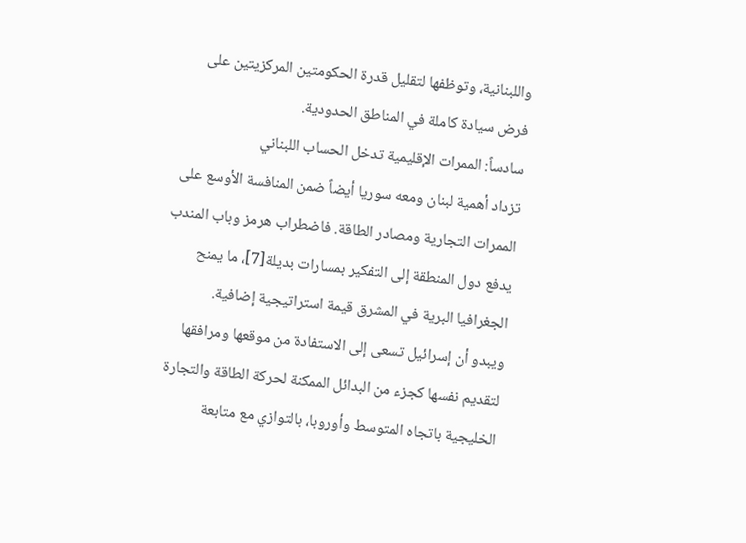واللبنانية، وتوظفها لتقليل قدرة الحكومتين المركزيتين على فرض سيادة كاملة في المناطق الحدودية.
سادساً: الممرات الإقليمية تدخل الحساب اللبناني
تزداد أهمية لبنان ومعه سوريا أيضاً ضمن المنافسة الأوسع على الممرات التجارية ومصادر الطاقة. فاضطراب هرمز وباب المندب يدفع دول المنطقة إلى التفكير بمسارات بديلة[7]، ما يمنح الجغرافيا البرية في المشرق قيمة استراتيجية إضافية.
ويبدو أن إسرائيل تسعى إلى الاستفادة من موقعها ومرافقها لتقديم نفسها كجزء من البدائل الممكنة لحركة الطاقة والتجارة الخليجية باتجاه المتوسط وأوروبا، بالتوازي مع متابعة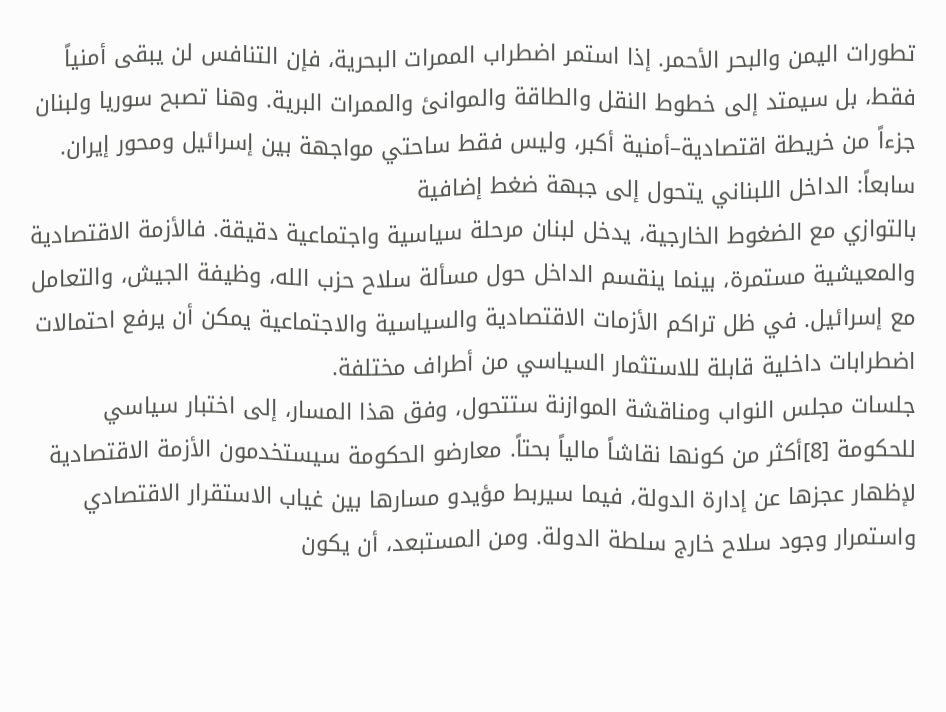تطورات اليمن والبحر الأحمر. إذا استمر اضطراب الممرات البحرية، فإن التنافس لن يبقى أمنياً فقط، بل سيمتد إلى خطوط النقل والطاقة والموانئ والممرات البرية. وهنا تصبح سوريا ولبنان جزءاً من خريطة اقتصادية–أمنية أكبر، وليس فقط ساحتي مواجهة بين إسرائيل ومحور إيران.
سابعاً: الداخل اللبناني يتحول إلى جبهة ضغط إضافية
بالتوازي مع الضغوط الخارجية، يدخل لبنان مرحلة سياسية واجتماعية دقيقة. فالأزمة الاقتصادية والمعيشية مستمرة، بينما ينقسم الداخل حول مسألة سلاح حزب الله، وظيفة الجيش، والتعامل مع إسرائيل. في ظل تراكم الأزمات الاقتصادية والسياسية والاجتماعية يمكن أن يرفع احتمالات اضطرابات داخلية قابلة للاستثمار السياسي من أطراف مختلفة.
جلسات مجلس النواب ومناقشة الموازنة ستتحول، وفق هذا المسار، إلى اختبار سياسي للحكومة [8]أكثر من كونها نقاشاً مالياً بحتاً. معارضو الحكومة سيستخدمون الأزمة الاقتصادية لإظهار عجزها عن إدارة الدولة، فيما سيربط مؤيدو مسارها بين غياب الاستقرار الاقتصادي واستمرار وجود سلاح خارج سلطة الدولة. ومن المستبعد، أن يكون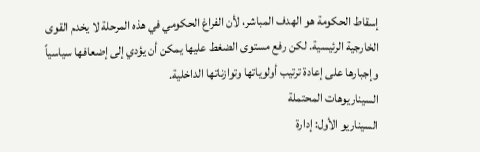إسقاط الحكومة هو الهدف المباشر، لأن الفراغ الحكومي في هذه المرحلة لا يخدم القوى الخارجية الرئيسية. لكن رفع مستوى الضغط عليها يمكن أن يؤدي إلى إضعافها سياسياً وإجبارها على إعادة ترتيب أولوياتها وتوازناتها الداخلية.
السيناريوهات المحتملة
السيناريو الأول: إدارة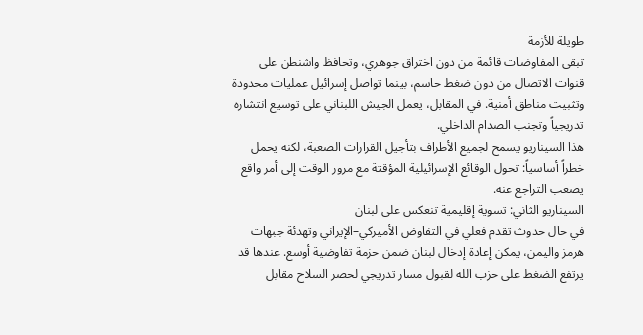طويلة للأزمة
تبقى المفاوضات قائمة من دون اختراق جوهري، وتحافظ واشنطن على قنوات الاتصال من دون ضغط حاسم، بينما تواصل إسرائيل عمليات محدودة وتثبيت مناطق أمنية. في المقابل، يعمل الجيش اللبناني على توسيع انتشاره تدريجياً وتجنب الصدام الداخلي.
هذا السيناريو يسمح لجميع الأطراف بتأجيل القرارات الصعبة، لكنه يحمل خطراً أساسياً: تحول الوقائع الإسرائيلية المؤقتة مع مرور الوقت إلى أمر واقع يصعب التراجع عنه.
السيناريو الثاني: تسوية إقليمية تنعكس على لبنان
في حال حدوث تقدم فعلي في التفاوض الأميركي–الإيراني وتهدئة جبهات هرمز واليمن، يمكن إعادة إدخال لبنان ضمن حزمة تفاوضية أوسع. عندها قد يرتفع الضغط على حزب الله لقبول مسار تدريجي لحصر السلاح مقابل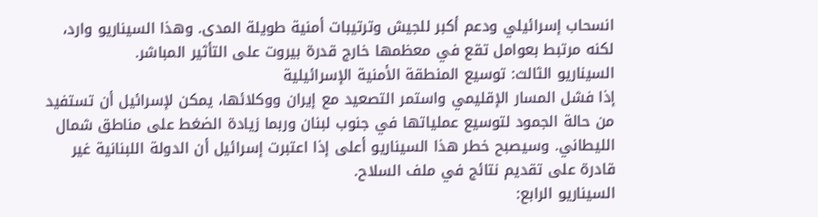انسحاب إسرائيلي ودعم أكبر للجيش وترتيبات أمنية طويلة المدى. وهذا السيناريو وارد، لكنه مرتبط بعوامل تقع في معظمها خارج قدرة بيروت على التأثير المباشر.
السيناريو الثالث: توسيع المنطقة الأمنية الإسرائيلية
إذا فشل المسار الإقليمي واستمر التصعيد مع إيران ووكلائها، يمكن لإسرائيل أن تستفيد من حالة الجمود لتوسيع عملياتها في جنوب لبنان وربما زيادة الضغط على مناطق شمال الليطاني. وسيصبح خطر هذا السيناريو أعلى إذا اعتبرت إسرائيل أن الدولة اللبنانية غير قادرة على تقديم نتائج في ملف السلاح.
السيناريو الرابع: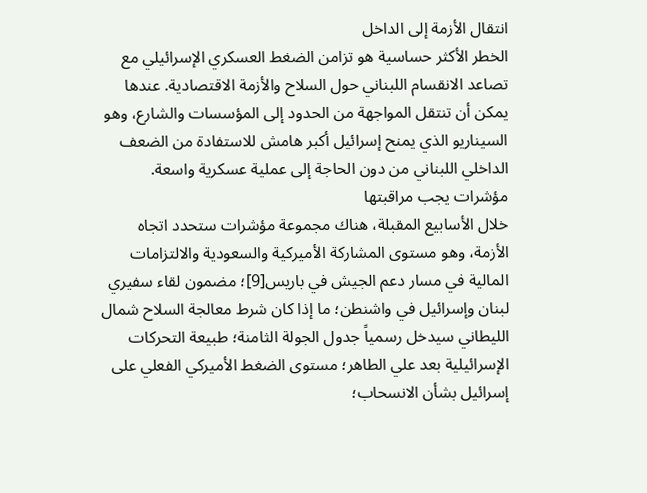انتقال الأزمة إلى الداخل
الخطر الأكثر حساسية هو تزامن الضغط العسكري الإسرائيلي مع تصاعد الانقسام اللبناني حول السلاح والأزمة الاقتصادية. عندها يمكن أن تنتقل المواجهة من الحدود إلى المؤسسات والشارع، وهو السيناريو الذي يمنح إسرائيل أكبر هامش للاستفادة من الضعف الداخلي اللبناني من دون الحاجة إلى عملية عسكرية واسعة.
مؤشرات يجب مراقبتها
خلال الأسابيع المقبلة، هناك مجموعة مؤشرات ستحدد اتجاه الأزمة، وهو مستوى المشاركة الأميركية والسعودية والالتزامات المالية في مسار دعم الجيش في باريس[9]؛ مضمون لقاء سفيري لبنان وإسرائيل في واشنطن؛ ما إذا كان شرط معالجة السلاح شمال الليطاني سيدخل رسمياً جدول الجولة الثامنة؛ طبيعة التحركات الإسرائيلية بعد علي الطاهر؛ مستوى الضغط الأميركي الفعلي على إسرائيل بشأن الانسحاب؛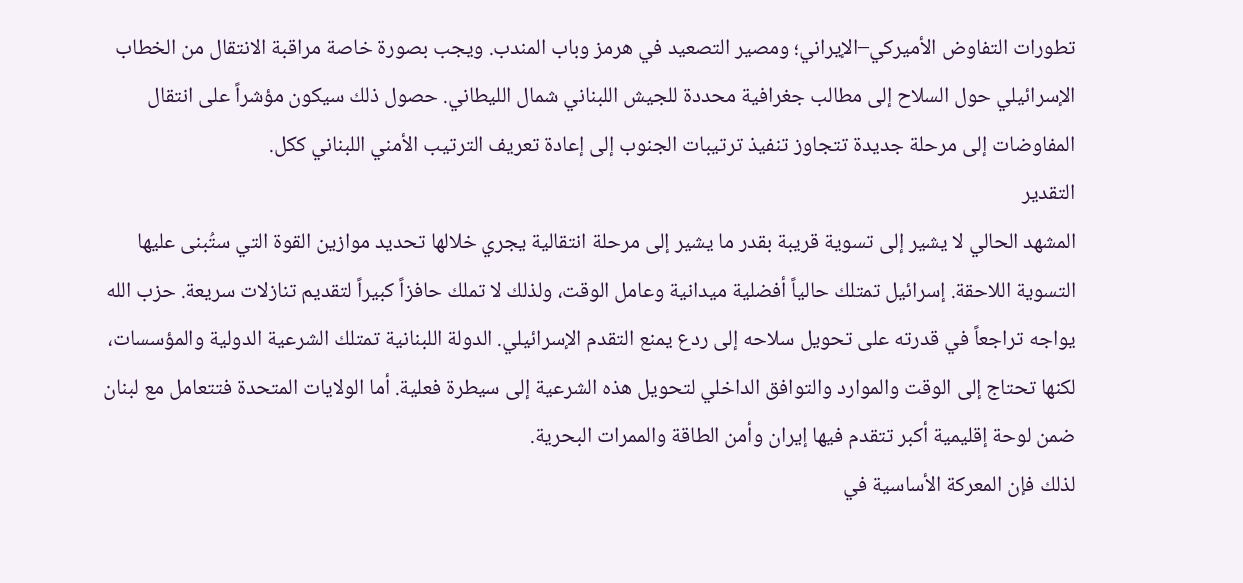تطورات التفاوض الأميركي–الإيراني؛ ومصير التصعيد في هرمز وباب المندب. ويجب بصورة خاصة مراقبة الانتقال من الخطاب الإسرائيلي حول السلاح إلى مطالب جغرافية محددة للجيش اللبناني شمال الليطاني. حصول ذلك سيكون مؤشراً على انتقال المفاوضات إلى مرحلة جديدة تتجاوز تنفيذ ترتيبات الجنوب إلى إعادة تعريف الترتيب الأمني اللبناني ككل.
التقدير
المشهد الحالي لا يشير إلى تسوية قريبة بقدر ما يشير إلى مرحلة انتقالية يجري خلالها تحديد موازين القوة التي ستُبنى عليها التسوية اللاحقة. إسرائيل تمتلك حالياً أفضلية ميدانية وعامل الوقت، ولذلك لا تملك حافزاً كبيراً لتقديم تنازلات سريعة. حزب الله يواجه تراجعاً في قدرته على تحويل سلاحه إلى ردع يمنع التقدم الإسرائيلي. الدولة اللبنانية تمتلك الشرعية الدولية والمؤسسات، لكنها تحتاج إلى الوقت والموارد والتوافق الداخلي لتحويل هذه الشرعية إلى سيطرة فعلية. أما الولايات المتحدة فتتعامل مع لبنان ضمن لوحة إقليمية أكبر تتقدم فيها إيران وأمن الطاقة والممرات البحرية.
لذلك فإن المعركة الأساسية في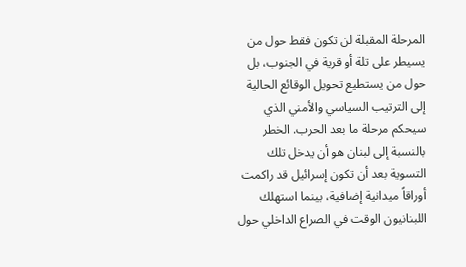المرحلة المقبلة لن تكون فقط حول من يسيطر على تلة أو قرية في الجنوب، بل حول من يستطيع تحويل الوقائع الحالية إلى الترتيب السياسي والأمني الذي سيحكم مرحلة ما بعد الحرب. الخطر بالنسبة إلى لبنان هو أن يدخل تلك التسوية بعد أن تكون إسرائيل قد راكمت أوراقاً ميدانية إضافية، بينما استهلك اللبنانيون الوقت في الصراع الداخلي حول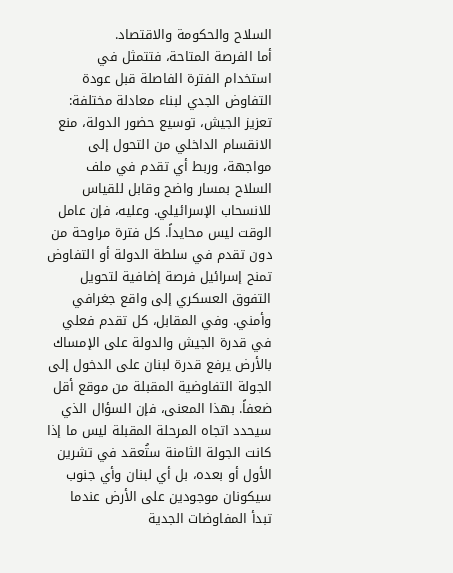السلاح والحكومة والاقتصاد.
أما الفرصة المتاحة، فتتمثل في استخدام الفترة الفاصلة قبل عودة التفاوض الجدي لبناء معادلة مختلفة: تعزيز الجيش، توسيع حضور الدولة، منع الانقسام الداخلي من التحول إلى مواجهة، وربط أي تقدم في ملف السلاح بمسار واضح وقابل للقياس للانسحاب الإسرائيلي. وعليه، فإن عامل الوقت ليس محايداً. كل فترة مراوحة من دون تقدم في سلطة الدولة أو التفاوض تمنح إسرائيل فرصة إضافية لتحويل التفوق العسكري إلى واقع جغرافي وأمني. وفي المقابل، كل تقدم فعلي في قدرة الجيش والدولة على الإمساك بالأرض يرفع قدرة لبنان على الدخول إلى الجولة التفاوضية المقبلة من موقع أقل ضعفاً. بهذا المعنى، فإن السؤال الذي سيحدد اتجاه المرحلة المقبلة ليس ما إذا كانت الجولة الثامنة ستُعقد في تشرين الأول أو بعده، بل أي لبنان وأي جنوب سيكونان موجودين على الأرض عندما تبدأ المفاوضات الجدية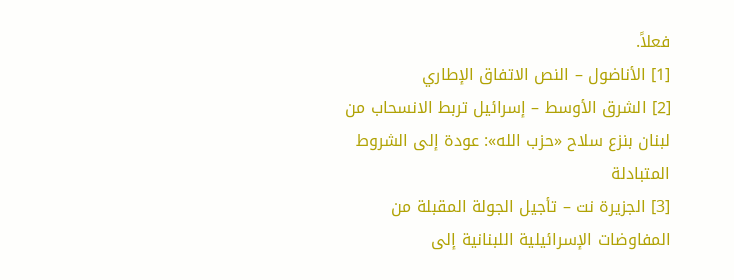فعلاً.
[1] الأناضول – النص الاتفاق الإطاري
[2] الشرق الأوسط – إسرائيل تربط الانسحاب من لبنان بنزع سلاح «حزب الله»: عودة إلى الشروط المتبادلة
[3] الجزيرة نت – تأجيل الجولة المقبلة من المفاوضات الإسرائيلية اللبنانية إلى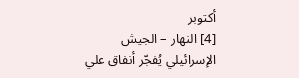أكتوبر
[4] النهار – الجيش الإسرائيلي يُفجّر أنفاق علي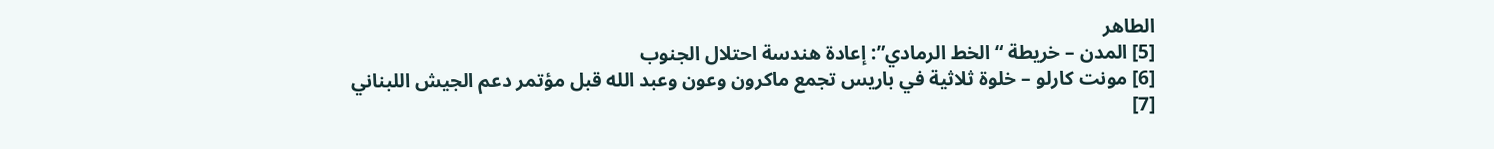الطاهر
[5] المدن – خريطة “الخط الرمادي”: إعادة هندسة احتلال الجنوب
[6] مونت كارلو – خلوة ثلاثية في باريس تجمع ماكرون وعون وعبد الله قبل مؤتمر دعم الجيش اللبناني
[7]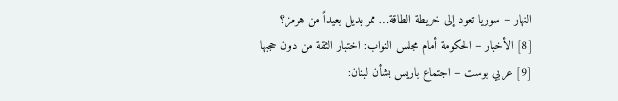النهار – سوريا تعود إلى خريطة الطاقة… ممر بديل بعيداً من هرمز؟
[8] الأخبار – الحكومة أمام مجلس النواب: اختبار الثقة من دون حجبها
[9] عربي بوست – اجتماع باريس بشأن لبنان: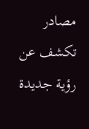مصادر تكشف عن رؤية جديدة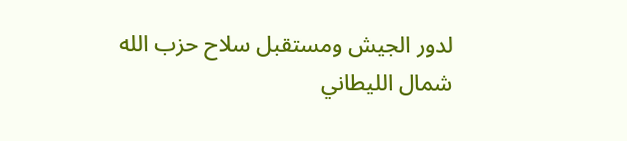لدور الجيش ومستقبل سلاح حزب الله شمال الليطاني